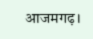आजमगढ़।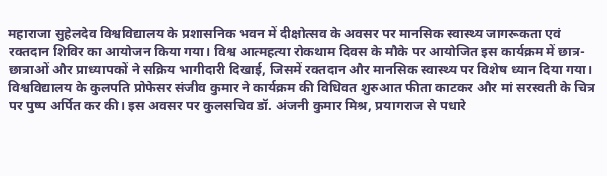महाराजा सुहेलदेव विश्वविद्यालय के प्रशासनिक भवन में दीक्षोत्सव के अवसर पर मानसिक स्वास्थ्य जागरूकता एवं रक्तदान शिविर का आयोजन किया गया। विश्व आत्महत्या रोकथाम दिवस के मौके पर आयोजित इस कार्यक्रम में छात्र-छात्राओं और प्राध्यापकों ने सक्रिय भागीदारी दिखाई, जिसमें रक्तदान और मानसिक स्वास्थ्य पर विशेष ध्यान दिया गया।
विश्वविद्यालय के कुलपति प्रोफेसर संजीव कुमार ने कार्यक्रम की विधिवत शुरुआत फीता काटकर और मां सरस्वती के चित्र पर पुष्प अर्पित कर की। इस अवसर पर कुलसचिव डॉ. अंजनी कुमार मिश्र, प्रयागराज से पधारे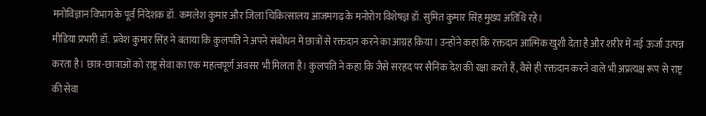मनोविज्ञान विभाग के पूर्व निदेशक डॉ. कमलेश कुमार और जिला चिकित्सालय आजमगढ़ के मनोरोग विशेषज्ञ डॉ. सुमित कुमार सिंह मुख्य अतिथि रहे।
मीडिया प्रभारी डॉ. प्रवेश कुमार सिंह ने बताया कि कुलपति ने अपने संबोधन में छात्रों से रक्तदान करने का आग्रह किया। उन्होंने कहा कि रक्तदान आत्मिक खुशी देता है और शरीर में नई ऊर्जा उत्पन्न करता है। छात्र-छात्राओं को राष्ट्र सेवा का एक महत्वपूर्ण अवसर भी मिलता है। कुलपति ने कहा कि जैसे सरहद पर सैनिक देश की रक्षा करते हैं, वैसे ही रक्तदान करने वाले भी अप्रत्यक्ष रूप से राष्ट्र की सेवा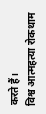करते हैं।
विश्व आत्महत्या रोकथाम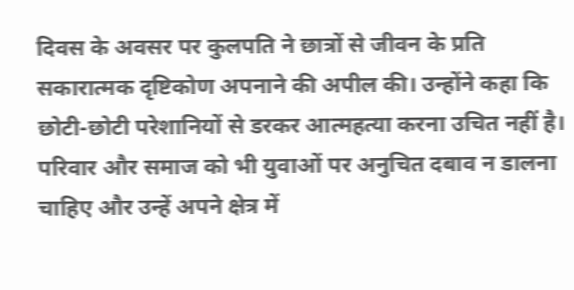दिवस के अवसर पर कुलपति ने छात्रों से जीवन के प्रति सकारात्मक दृष्टिकोण अपनाने की अपील की। उन्होंने कहा कि छोटी-छोटी परेशानियों से डरकर आत्महत्या करना उचित नहीं है। परिवार और समाज को भी युवाओं पर अनुचित दबाव न डालना चाहिए और उन्हें अपने क्षेत्र में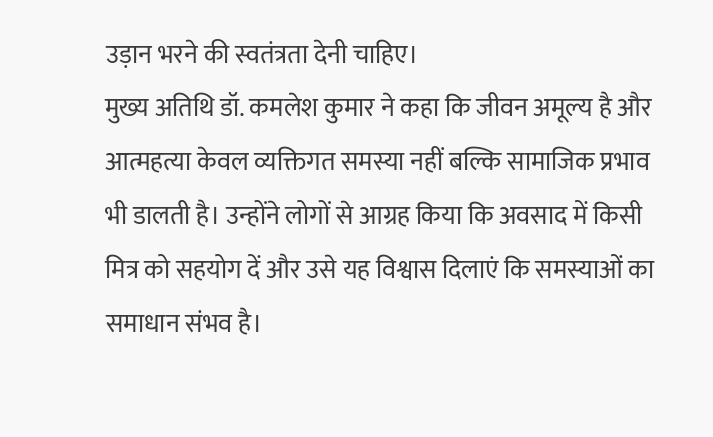उड़ान भरने की स्वतंत्रता देनी चाहिए।
मुख्य अतिथि डॉ. कमलेश कुमार ने कहा कि जीवन अमूल्य है और आत्महत्या केवल व्यक्तिगत समस्या नहीं बल्कि सामाजिक प्रभाव भी डालती है। उन्होंने लोगों से आग्रह किया कि अवसाद में किसी मित्र को सहयोग दें और उसे यह विश्वास दिलाएं कि समस्याओं का समाधान संभव है।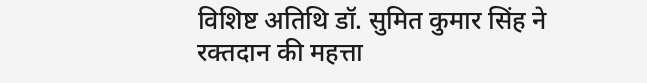विशिष्ट अतिथि डॉ. सुमित कुमार सिंह ने रक्तदान की महत्ता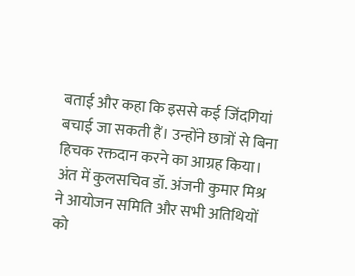बताई और कहा कि इससे कई जिंदगियां बचाई जा सकती हैं। उन्होंने छात्रों से बिना हिचक रक्तदान करने का आग्रह किया।
अंत में कुलसचिव डॉ. अंजनी कुमार मिश्र ने आयोजन समिति और सभी अतिथियों को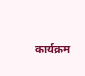कार्यक्रम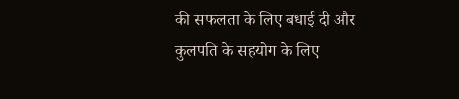की सफलता के लिए बधाई दी और कुलपति के सहयोग के लिए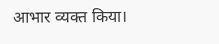आभार व्यक्त किया।